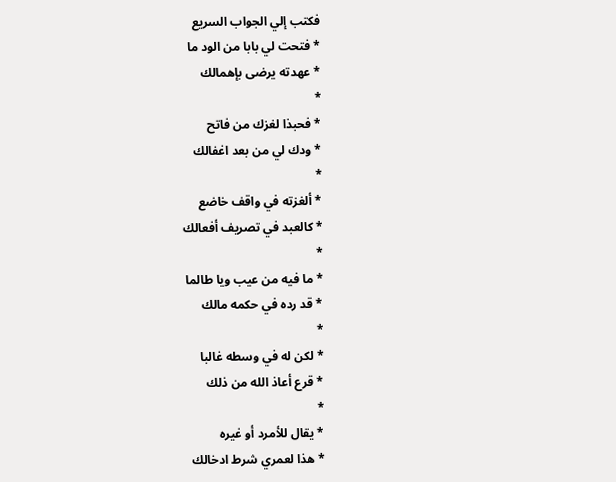فكتب إلي الجواب السريع
* فتحت لي بابا من الود ما
* عهدته يرضى بإهمالك
*
* فحبذا لغزك من فاتح
* ودك لي من بعد اغفالك
*
* ألغزته في واقف خاضع
* كالعبد في تصريف أفعالك
*
* ما فيه من عيب ويا طالما
* قد رده في حكمه مالك
*
* لكن له في وسطه غالبا
* قرع أعاذ الله من ذلك
*
* يقال للأمرد أو غيره
* هذا لعمري شرط ادخالك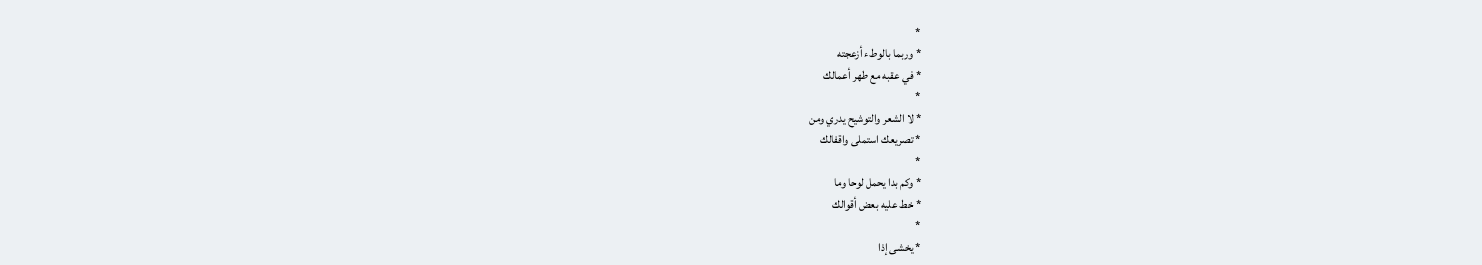*
* وربما بالوطء أزعجته
* في عقبه مع طهر أعمالك
*
* لا الشعر والتوشيح يدري ومن
* تصريعك استملى واقفالك
*
* وكم بدا يحمل لوحا وما
* خط عليه بعض أقوالك
*
* يخشى إذا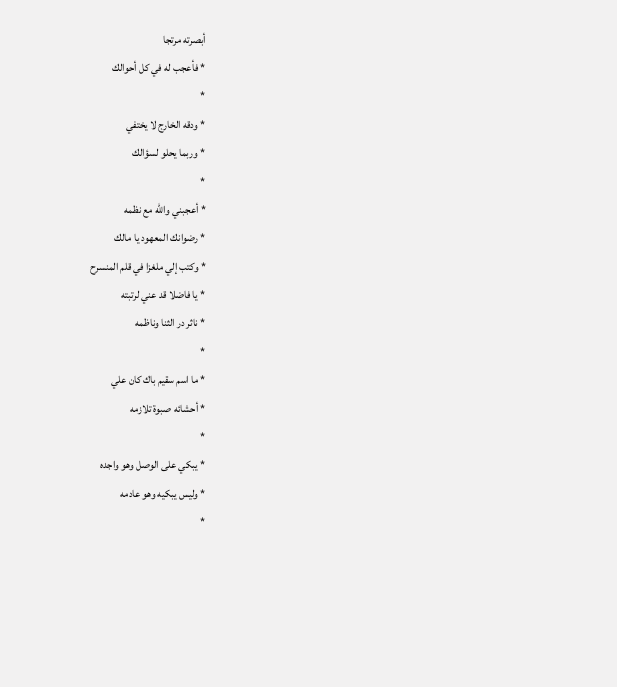أبصرته مرتجا
* فأعجب له في كل أحوالك
*
* ودقه الخارج لا يختفي
* وربما يحلو لسؤالك
*
* أعجبني والله مع نظمه
* رضوانك المعهود يا مالك
* وكتب إلي ملغزا في قلم المنسرح
* يا فاضلا قد عني لرتبته
* ناثر در الثنا وناظمه
*
* ما اسم سقيم باك كان علي
* أحشائه صبوة تلازمه
*
* يبكي على الوصل وهو واجده
* وليس يبكيه وهو عادمه
*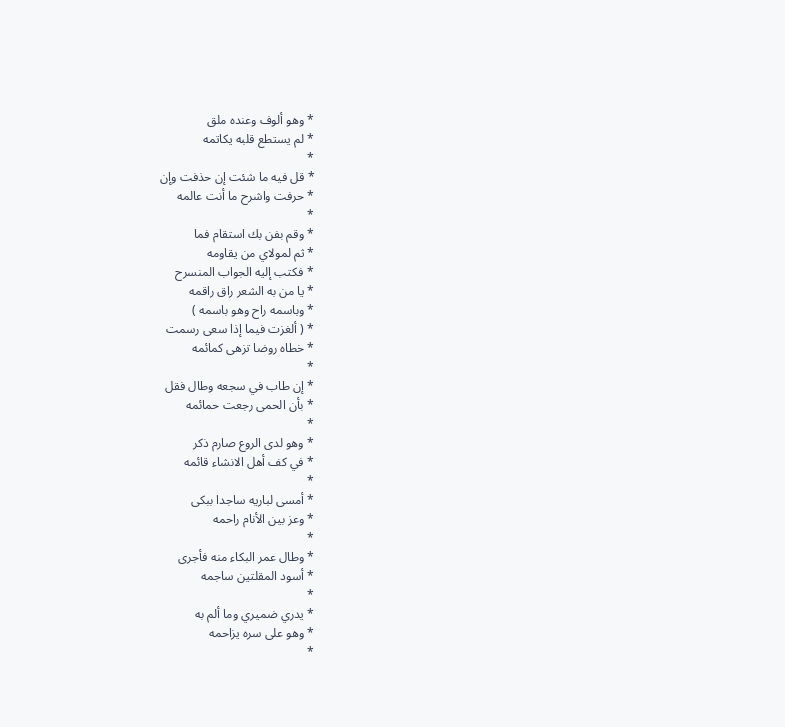* وهو ألوف وعنده ملق
* لم يستطع قلبه يكاتمه
*
* قل فيه ما شئت إن حذفت وإن
* حرفت واشرح ما أنت عالمه
*
* وقم بفن بك استقام فما
* ثم لمولاي من يقاومه
* فكتب إليه الجواب المنسرح
* يا من به الشعر راق راقمه
* وباسمه راح وهو باسمه )
* ( ألغزت فيما إذا سعى رسمت
* خطاه روضا تزهى كمائمه
*
* إن طاب في سجعه وطال فقل
* بأن الحمى رجعت حمائمه
*
* وهو لدى الروع صارم ذكر
* في كف أهل الانشاء قائمه
*
* أمسى لباريه ساجدا ببكى
* وعز بين الأنام راحمه
*
* وطال عمر البكاء منه فأجرى
* أسود المقلتين ساجمه
*
* يدري ضميري وما ألم به
* وهو على سره يزاحمه
*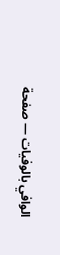الوافي بالوفيات — صفحة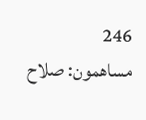246
مساهمون: صلاح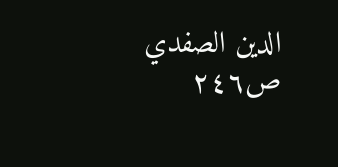الدين الصفدي
ص٢٤٦